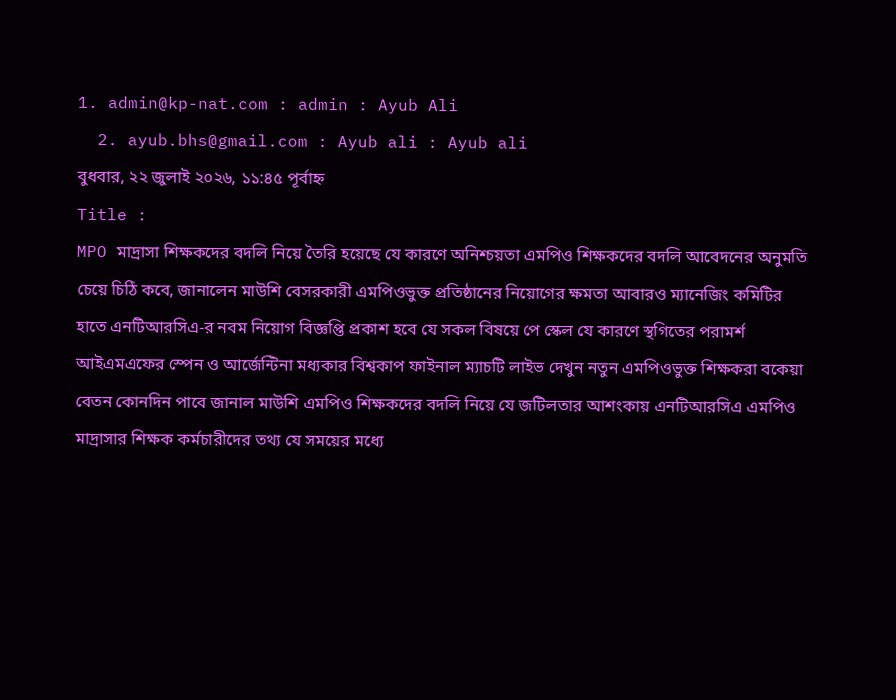1. admin@kp-nat.com : admin : Ayub Ali
  2. ayub.bhs@gmail.com : Ayub ali : Ayub ali
বুধবার, ২২ জুলাই ২০২৬, ১১:৪৫ পূর্বাহ্ন
Title :
MPO মাদ্রাসা শিক্ষকদের বদলি নিয়ে তৈরি হয়েছে যে কারণে অনিশ্চয়তা এমপিও শিক্ষকদের বদলি আবেদনের অনুমতি চেয়ে চিঠি কবে, জানালেন মাউশি বেসরকারী এমপিওভুক্ত প্রতিষ্ঠানের নিয়োগের ক্ষমতা আবারও ম্যানেজিং কমিটির হাতে এনটিআরসিএ-র নবম নিয়োগ বিজ্ঞপ্তি প্রকাশ হবে যে সকল বিষয়ে পে স্কেল যে কারণে স্থগিতের পরামর্শ আইএমএফের স্পেন ও আর্জেন্টিনা মধ্যকার বিশ্বকাপ ফাইনাল ম্যাচটি লাইভ দেখুন নতুন এমপিওভুক্ত শিক্ষকরা বকেয়া বেতন কোনদিন পাবে জানাল মাউশি এমপিও শিক্ষকদের বদলি নিয়ে যে জটিলতার আশংকায় এনটিআরসিএ এমপিও মাদ্রাসার শিক্ষক কর্মচারীদের তথ্য যে সময়ের মধ্যে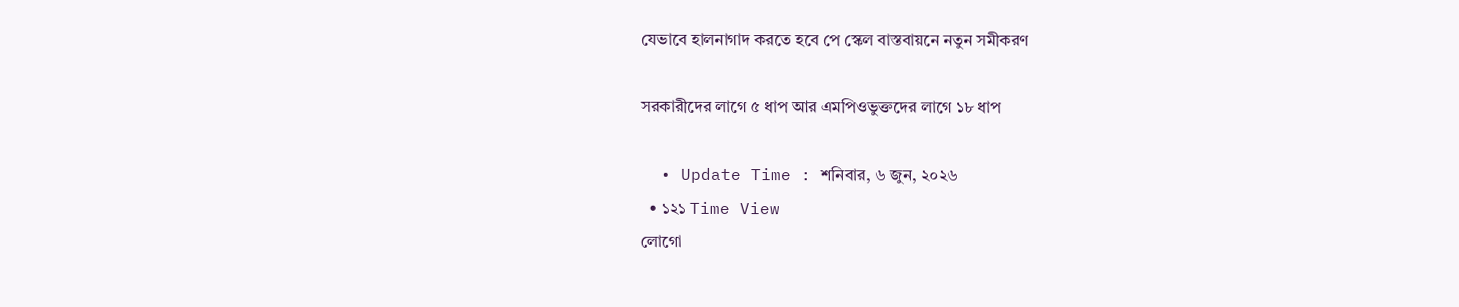যেভাবে হালনাগাদ করতে হবে পে স্কেল বাস্তবায়নে নতুন সমীকরণ

সরকারীদের লাগে ৫ ধাপ আর এমপিওভুক্তদের লাগে ১৮ ধাপ

  • Update Time : শনিবার, ৬ জুন, ২০২৬
  • ১২১ Time View
লোগো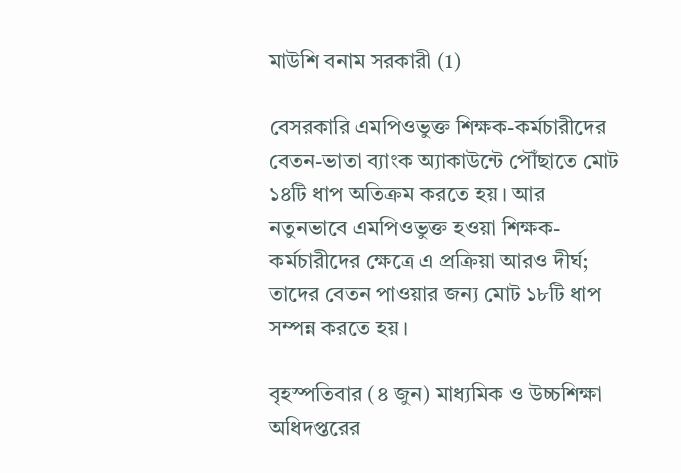মাউশি বনাম সরকারী (1)

বেসরকারি এমপিওভুক্ত শিক্ষক-কর্মচারীদের বেতন-ভাতা ব্যাংক অ্যাকাউন্টে পৌঁছাতে মোট ১৪টি ধাপ অতিক্রম করতে হয়। আর নতুনভাবে এমপিওভুক্ত হওয়া শিক্ষক-কর্মচারীদের ক্ষেত্রে এ প্রক্রিয়া আরও দীর্ঘ; তাদের বেতন পাওয়ার জন্য মোট ১৮টি ধাপ সম্পন্ন করতে হয়।

বৃহস্পতিবার (৪ জুন) মাধ্যমিক ও উচ্চশিক্ষা অধিদপ্তরের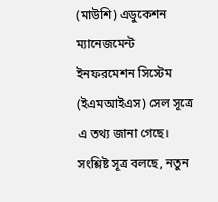(মাউশি) এডুকেশন ম্যানেজমেন্ট ইনফরমেশন সিস্টেম (ইএমআইএস) সেল সূত্রে এ তথ্য জানা গেছে। সংশ্লিষ্ট সূত্র বলছে, নতুন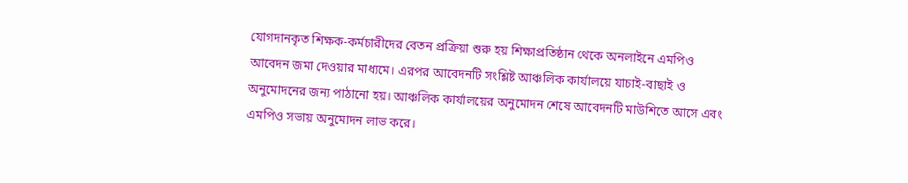যোগদানকৃত শিক্ষক-কর্মচারীদের বেতন প্রক্রিয়া শুরু হয় শিক্ষাপ্রতিষ্ঠান থেকে অনলাইনে এমপিও আবেদন জমা দেওয়ার মাধ্যমে। এরপর আবেদনটি সংশ্লিষ্ট আঞ্চলিক কার্যালয়ে যাচাই-বাছাই ও অনুমোদনের জন্য পাঠানো হয়। আঞ্চলিক কার্যালয়ের অনুমোদন শেষে আবেদনটি মাউশিতে আসে এবং এমপিও সভায় অনুমোদন লাভ করে।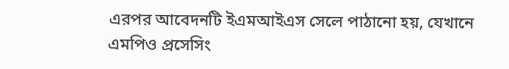এরপর আবেদনটি ইএমআইএস সেলে পাঠানো হয়, যেখানে এমপিও প্রসেসিং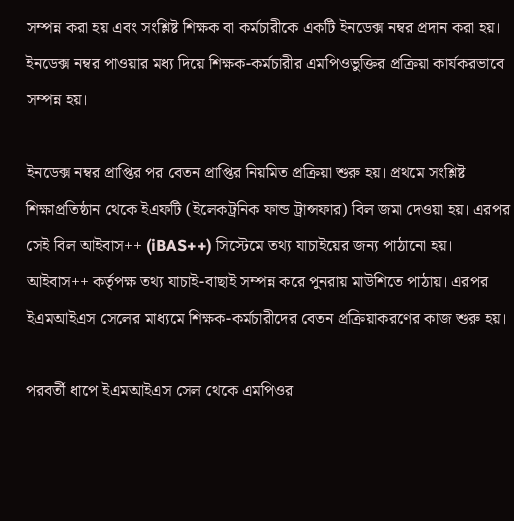সম্পন্ন করা হয় এবং সংশ্লিষ্ট শিক্ষক বা কর্মচারীকে একটি ইনডেক্স নম্বর প্রদান করা হয়। ইনডেক্স নম্বর পাওয়ার মধ্য দিয়ে শিক্ষক-কর্মচারীর এমপিওভুক্তির প্রক্রিয়া কার্যকরভাবে সম্পন্ন হয়।

ইনডেক্স নম্বর প্রাপ্তির পর বেতন প্রাপ্তির নিয়মিত প্রক্রিয়া শুরু হয়। প্রথমে সংশ্লিষ্ট শিক্ষাপ্রতিষ্ঠান থেকে ইএফটি (ইলেকট্রনিক ফান্ড ট্রান্সফার) বিল জমা দেওয়া হয়। এরপর সেই বিল আইবাস++ (iBAS++) সিস্টেমে তথ্য যাচাইয়ের জন্য পাঠানো হয়। আইবাস++ কর্তৃপক্ষ তথ্য যাচাই-বাছাই সম্পন্ন করে পুনরায় মাউশিতে পাঠায়। এরপর ইএমআইএস সেলের মাধ্যমে শিক্ষক-কর্মচারীদের বেতন প্রক্রিয়াকরণের কাজ শুরু হয়।

পরবর্তী ধাপে ইএমআইএস সেল থেকে এমপিওর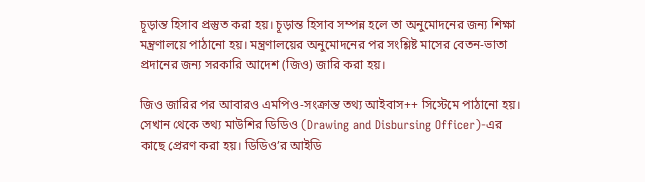চূড়ান্ত হিসাব প্রস্তুত করা হয়। চূড়ান্ত হিসাব সম্পন্ন হলে তা অনুমোদনের জন্য শিক্ষা মন্ত্রণালয়ে পাঠানো হয়। মন্ত্রণালয়ের অনুমোদনের পর সংশ্লিষ্ট মাসের বেতন-ভাতা প্রদানের জন্য সরকারি আদেশ (জিও) জারি করা হয়।

জিও জারির পর আবারও এমপিও-সংক্রান্ত তথ্য আইবাস++ সিস্টেমে পাঠানো হয়। সেখান থেকে তথ্য মাউশির ডিডিও (Drawing and Disbursing Officer)-এর কাছে প্রেরণ করা হয়। ডিডিও’র আইডি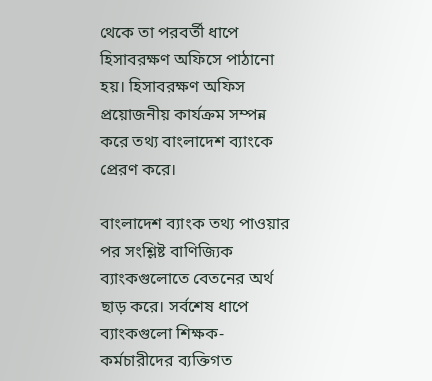থেকে তা পরবর্তী ধাপে হিসাবরক্ষণ অফিসে পাঠানো হয়। হিসাবরক্ষণ অফিস প্রয়োজনীয় কার্যক্রম সম্পন্ন করে তথ্য বাংলাদেশ ব্যাংকে প্রেরণ করে।

বাংলাদেশ ব্যাংক তথ্য পাওয়ার পর সংশ্লিষ্ট বাণিজ্যিক ব্যাংকগুলোতে বেতনের অর্থ ছাড় করে। সর্বশেষ ধাপে ব্যাংকগুলো শিক্ষক-কর্মচারীদের ব্যক্তিগত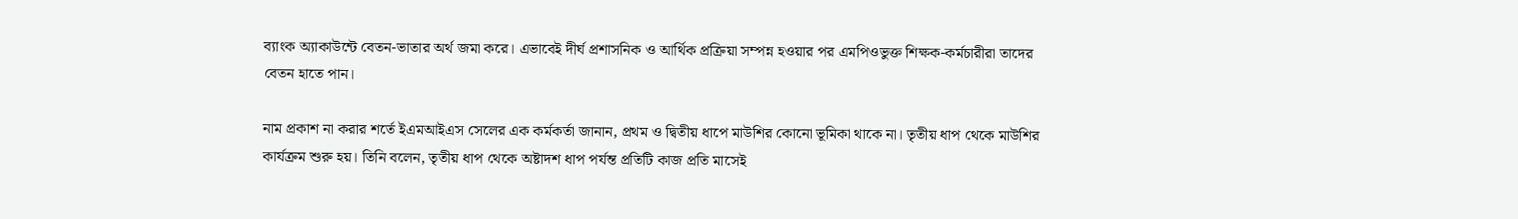ব্যাংক অ্যাকাউন্টে বেতন-ভাতার অর্থ জমা করে। এভাবেই দীর্ঘ প্রশাসনিক ও আর্থিক প্রক্রিয়া সম্পন্ন হওয়ার পর এমপিওভুক্ত শিক্ষক-কর্মচারীরা তাদের বেতন হাতে পান।

নাম প্রকাশ না করার শর্তে ইএমআইএস সেলের এক কর্মকর্তা জানান, প্রথম ও দ্বিতীয় ধাপে মাউশির কোনো ভূমিকা থাকে না। তৃতীয় ধাপ থেকে মাউশির কার্যক্রম শুরু হয়। তিনি বলেন, তৃতীয় ধাপ থেকে অষ্টাদশ ধাপ পর্যন্ত প্রতিটি কাজ প্রতি মাসেই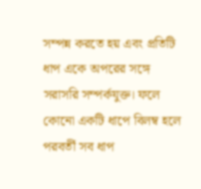সম্পন্ন করতে হয় এবং প্রতিটি ধাপ একে অপরের সঙ্গে সরাসরি সম্পর্কযুক্ত। ফলে কোনো একটি ধাপে বিলম্ব হলে পরবর্তী সব ধাপ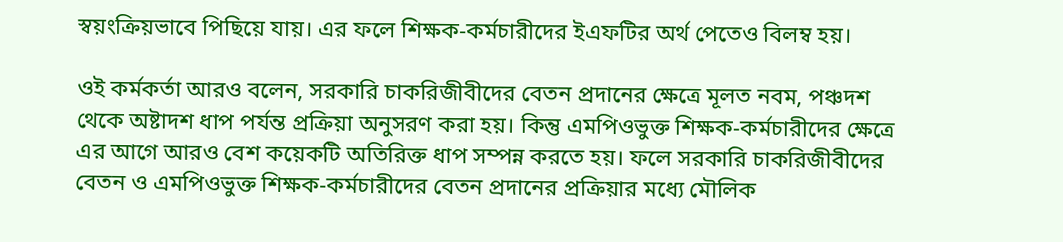স্বয়ংক্রিয়ভাবে পিছিয়ে যায়। এর ফলে শিক্ষক-কর্মচারীদের ইএফটির অর্থ পেতেও বিলম্ব হয়।

ওই কর্মকর্তা আরও বলেন, সরকারি চাকরিজীবীদের বেতন প্রদানের ক্ষেত্রে মূলত নবম, পঞ্চদশ থেকে অষ্টাদশ ধাপ পর্যন্ত প্রক্রিয়া অনুসরণ করা হয়। কিন্তু এমপিওভুক্ত শিক্ষক-কর্মচারীদের ক্ষেত্রে এর আগে আরও বেশ কয়েকটি অতিরিক্ত ধাপ সম্পন্ন করতে হয়। ফলে সরকারি চাকরিজীবীদের বেতন ও এমপিওভুক্ত শিক্ষক-কর্মচারীদের বেতন প্রদানের প্রক্রিয়ার মধ্যে মৌলিক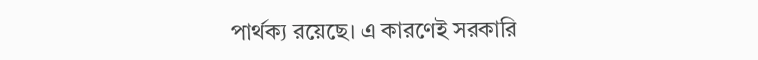পার্থক্য রয়েছে। এ কারণেই সরকারি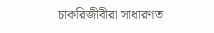চাকরিজীবীরা সাধারণত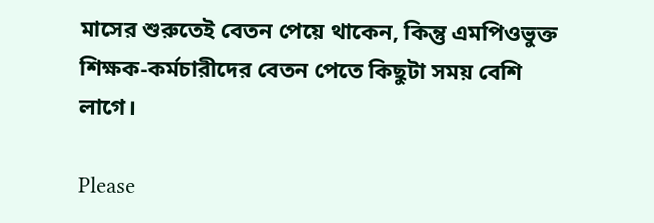মাসের শুরুতেই বেতন পেয়ে থাকেন, কিন্তু এমপিওভুক্ত শিক্ষক-কর্মচারীদের বেতন পেতে কিছুটা সময় বেশি লাগে।

Please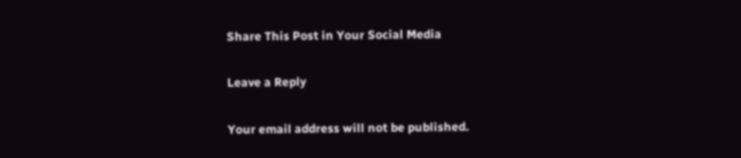Share This Post in Your Social Media

Leave a Reply

Your email address will not be published.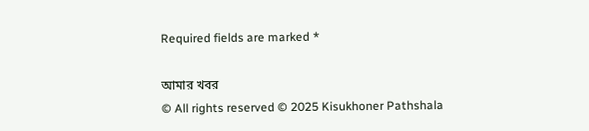Required fields are marked *

আমার খবর
© All rights reserved © 2025 Kisukhoner Pathshala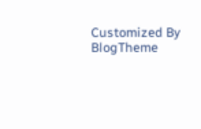Customized By BlogTheme